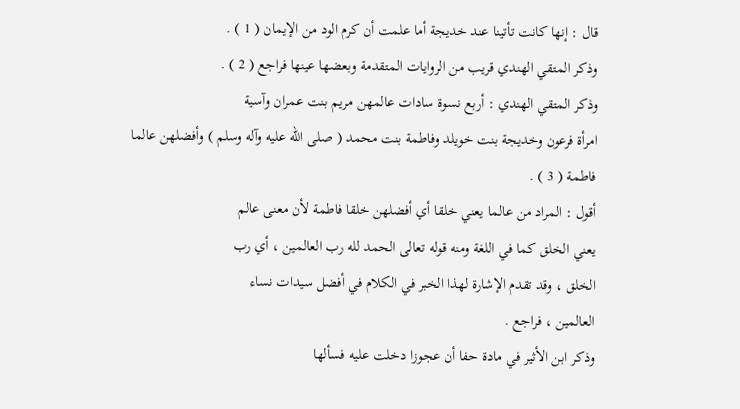قال : إنها كانت تأتينا عند خديجة أما علمت أن كرم الود من الإيمان ( 1 ) .
وذكر المتقي الهندي قريب من الروايات المتقدمة وبعضها عينها فراجع ( 2 ) .
وذكر المتقي الهندي : أربع نسوة سادات عالمهن مريم بنت عمران وآسية
امرأة فرعون وخديجة بنت خويلد وفاطمة بنت محمد ( صلى الله عليه وآله وسلم ) وأفضلهن عالما
فاطمة ( 3 ) .
أقول : المراد من عالما يعني خلقا أي أفضلهن خلقا فاطمة لأن معنى عالم
يعني الخلق كما في اللغة ومنه قوله تعالى الحمد لله رب العالمين ، أي رب
الخلق ، وقد تقدم الإشارة لهذا الخبر في الكلام في أفضل سيدات نساء
العالمين ، فراجع .
وذكر ابن الأثير في مادة حفا أن عجوزا دخلت عليه فسألها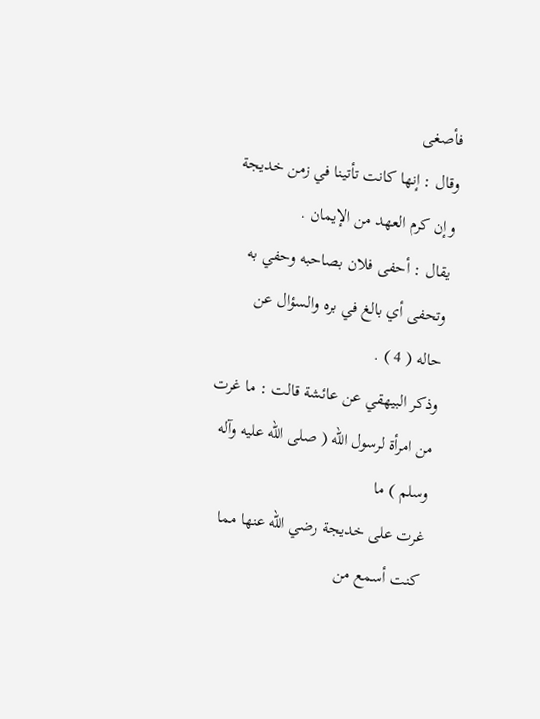فأصغى
وقال : إنها كانت تأتينا في زمن خديجة وإن كرم العهد من الإيمان .
يقال : أحفى فلان بصاحبه وحفي به وتحفى أي بالغ في بره والسؤال عن
حاله ( 4 ) .
وذكر البيهقي عن عائشة قالت : ما غرت من امرأة لرسول الله ( صلى الله عليه وآله وسلم ) ما
غرت على خديجة رضي الله عنها مما كنت أسمع من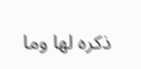ذكره لها وما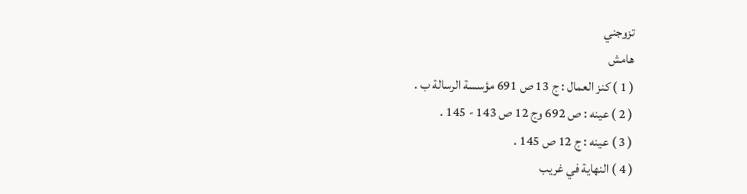تزوجني
هامش
( 1 ) كنز العمال : ج 13 ص 691 مؤسسة الرسالة ب .
( 2 ) عينه : ص 692 وج 12 ص 143 - 145 .
( 3 ) عينه : ج 12 ص 145 .
( 4 ) النهاية في غريب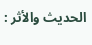الحديث والأثر :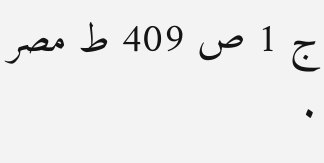ج 1 ص 409 ط مصر .